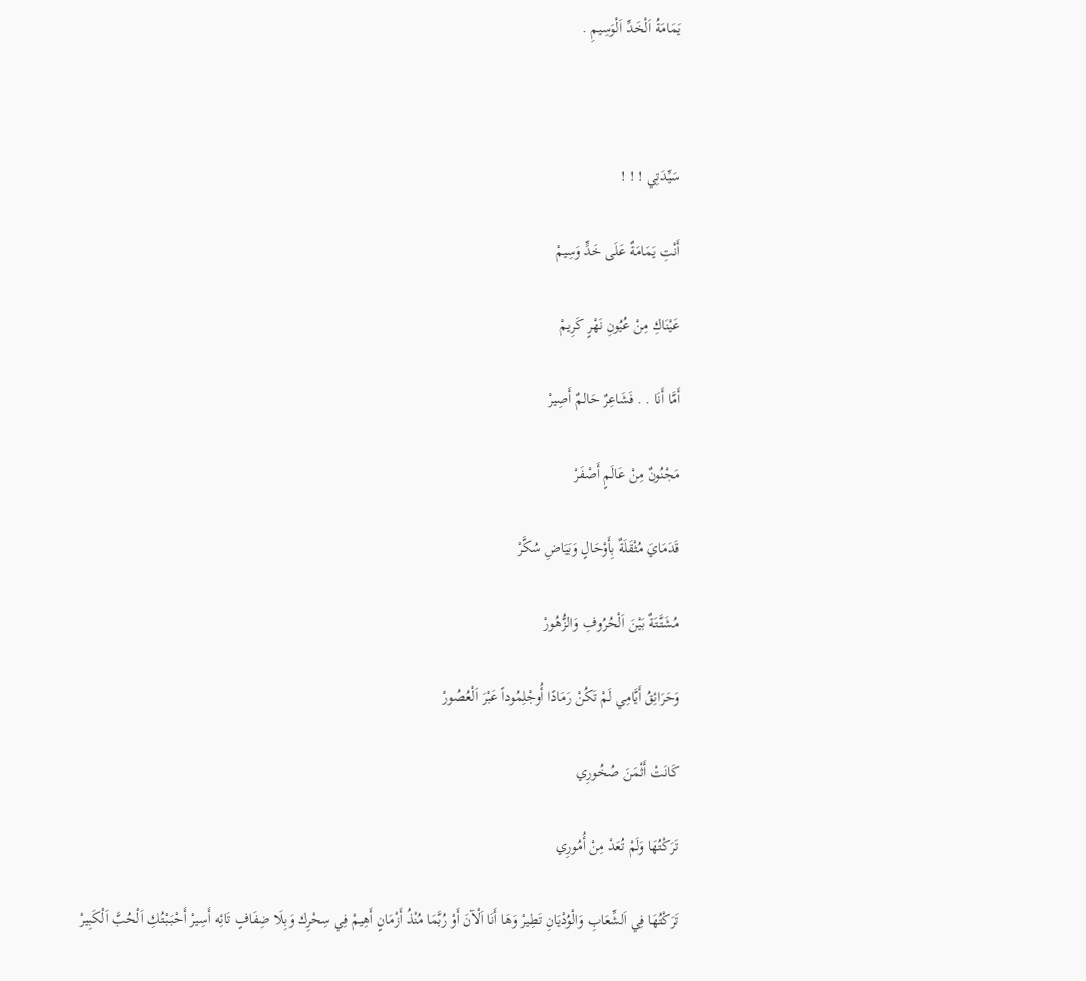يَمَامَةُ اَلْخَدِّ اَلْوَسِيمِ .



سَيِّدَتِي ! ! !

أَنْتِ يَمَامَةٌ عَلَى خَدٍّ وَسِيمْ

عَيْنَاكِ مِنْ عُيُونِ نَهْرٍ كَرِيمْ

أَمَّا أَنَا . . فَشَاعِرٌ حَالمٌ أَصِيرْ

مَجْنُونٌ مِنْ عَالَمٍ أَصْفَرْ

قَدَمَايَ مُثْقَلَةٌ بِأَوْحَالٍ وَبَيَاضِ سُكَّرْ

مُشَتَّتَةٌ بَيْنَ اَلْحُرُوفِ وَالزُّهُورْ

وَحَرَائِقُ أَيَّامِي لَمْ تَكُنْ رَمَادًا أُوجْلِمُوداً عَبْرَ اَلْعُصُورْ

كَانَتْ أَثْمَنَ صُخُورِي

تَرَكْتُهَا وَلَمْ تُعَدْ مِنْ أُمُورِي

تَرَكْتُهَا فِي اَلشِّعَابِ وَالْوُدْيَانِ تَطِيرْ وَهَا أَنَا اَلْآنَ أَوْ رُبَّمَا مُنْذُ أَزْمَانٍ أَهِيمْ فِي سِحْرِك وَبِلَا ضِفَافٍ تَائِه أَسِيرْ أَحْبَبْتُكِ اَلْحُبَّ اَلْكَبِيرْ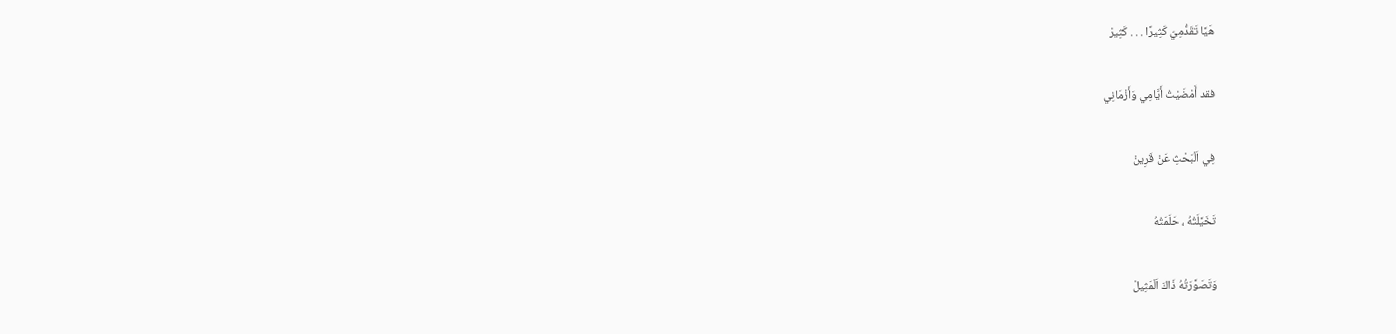هَيَّا تَقَدُّمِيّ كَثِيرًا . . . كَثِيرْ

فقد أَمْضَيْتُ أَيَّامِي وَأَزْمَانِي

فِي اَلْبَحْثِ عَنْ قَرِينْ

تَخَيَّلَتُهُ ، حَلَمَتُهُ

وَتَصَوَّرَتُهُ ذَاكَ اَلْمَثِيلْ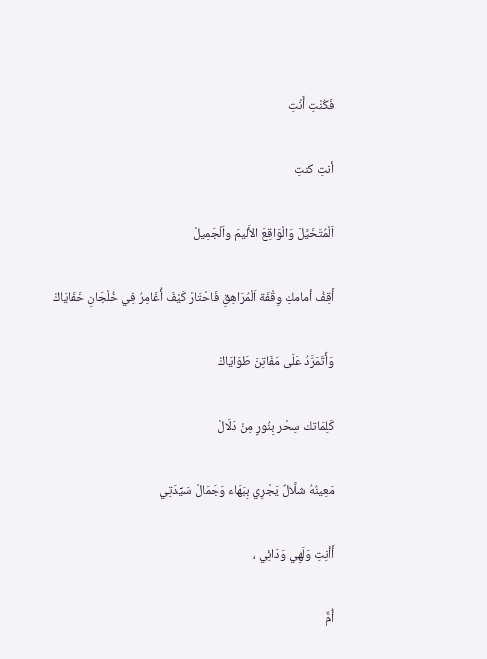فَكُنْتِ أَنْتِ

أنتِ كنتِ

اَلْمُتَخَيَّلَ وَالْوَاقِعَ الأَليمَ واَلْجَمِيلْ

أَقِفُ أمامكِ وِقْفَة اَلْمُرَاهِقِ فَاحْتَارْ كَيْفَ أُغَامِرُ فِي خُلْجَانِ خَفَايَاكْ

وَأَتَمَرَّدُ عَلَى مَفَاتِنَ طَوَايَاكْ

كَلِمَاتك سِحْر بِنُورٍ مِنْ دَلَالْ

مَعِينُهُ شلَّالٌ يَجْرِي بِبَهَاء وَجَمَالْ سَيِّدَتِي

أَأنِتِ وَلَهِي وَدَائِي ،

أُمٌّ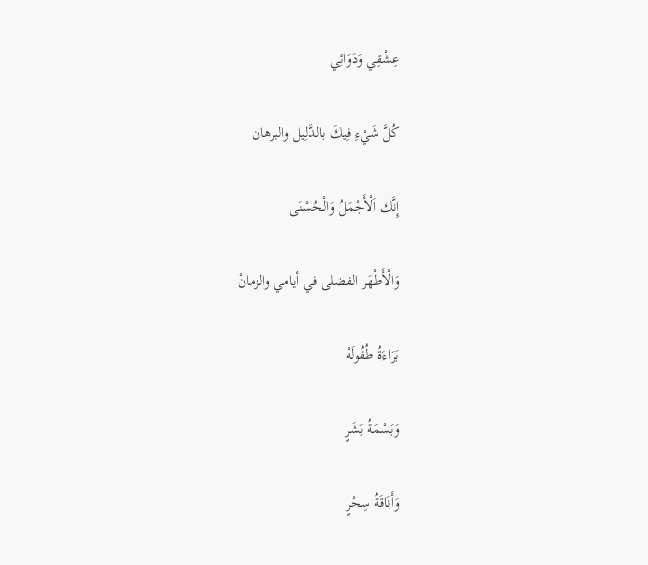عِشْقِي وَدَوَائِي

كُلَّ شَيْءِ فِيكَ بالدَّلِيل والبرهان

إِنَّك اَلْأَجْمَلُ وَالْحُسْنَى

وَالْأَطْهَر الفضلى في أيامي والزمانْ

بَرَاءَةُ طُفُولَهْ

وَبَسْمَةُ بَشَرٍ

وَأَنَاقَةُ سِحْرٍ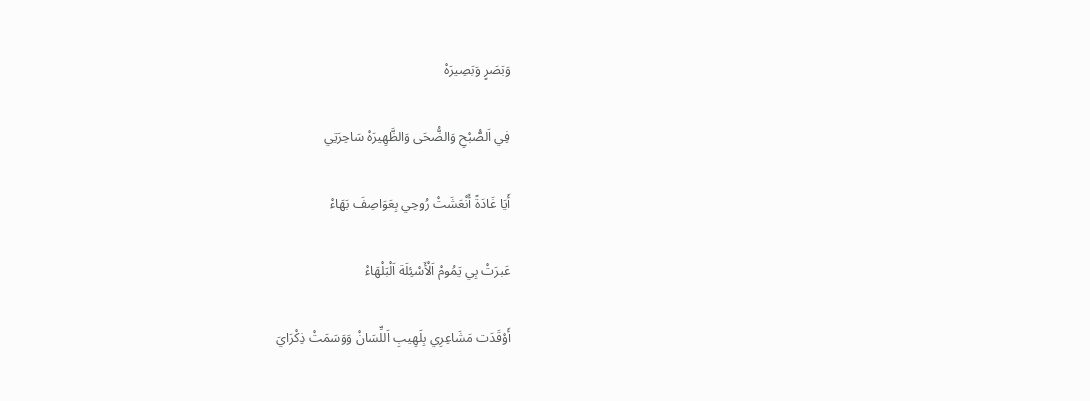وَبَصَرٍ وَبَصِيرَهْ

فِي اَلصُّبْحِ وَالضُّحَى وَالظَّهِيرَهْ سَاحِرَتِي

أَيَا غَادَةً أَنْعَشَتْ رُوحِي بِعَوَاصِفَ بَهَاءْ

عَبرَتْ بِي يَمُومْ اَلْأَسْئِلَة اَلْبَلْهَاءْ

أَوْقَدَت مَشَاعِرِي بِلَهِيبِ اَللِّسَانْ وَوَسَمَتْ ذِكْرَايَ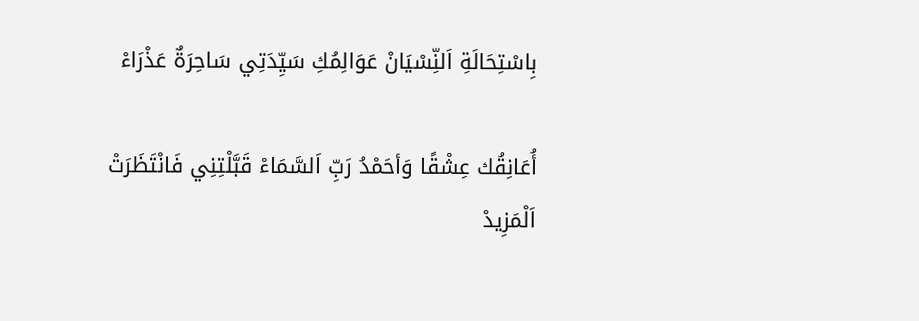بِاسْتِحَالَةِ اَلنِّسْيَانْ عَوَالِمُكِ سَيِّدَتِي سَاحِرَةٌ عَذْرَاءْ

أُعَانِقُك عِشْقًا وَأحَمْدُ رَبِّ اَلسَّمَاءْ قَبَّلْتِنِي فَانْتَظَرَتْ اَلْمَزِيدْ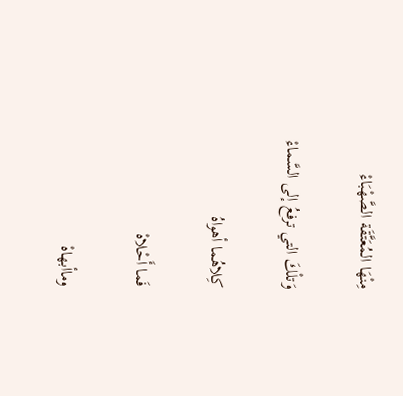مِنْهَا المُعَتَّقَة الصَّهْبَاءْ

وَتلْكَ التي ترفعُ إلى السَّماءْ

كِلاهُما أهواهُ

فَما أَحْلاهْ

وماأبهاهْ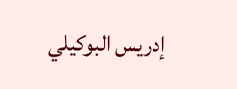إدريس البوكيلي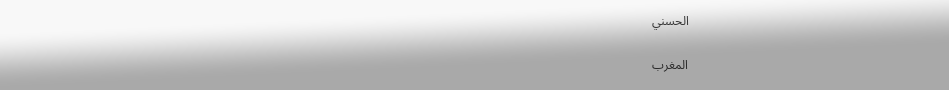الحسني

المغرب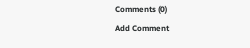Comments (0)
Add Comment